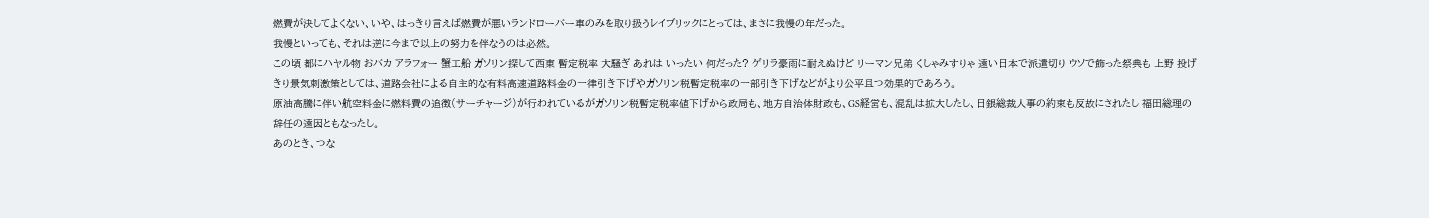燃費が決してよくない、いや、はっきり言えば燃費が悪いランドローバー車のみを取り扱うレイブリックにとっては、まさに我慢の年だった。
我慢といっても、それは逆に今まで以上の努力を伴なうのは必然。
この頃 都にハヤル物 おバカ アラフォー 蟹工船 ガソリン探して西東 暫定税率 大騒ぎ あれは いったい 何だった? ゲリラ豪雨に耐えぬけど リーマン兄弟 くしゃみすりゃ 遠い日本で派遣切り ウソで飾った祭典も 上野 投げきり景気刺激策としては、道路会社による自主的な有料高速道路料金の一律引き下げやガソリン税暫定税率の一部引き下げなどがより公平且つ効果的であろう。
原油高騰に伴い航空料金に燃料費の追徴(サーチャージ)が行われているがガソリン税暫定税率値下げから政局も、地方自治体財政も、GS経営も、混乱は拡大したし、日銀総裁人事の約束も反故にされたし 福田総理の辞任の遠因ともなったし。
あのとき、つな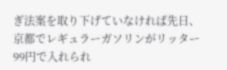ぎ法案を取り下げていなければ先日、 京都でレギュラーガソリンがリッター99円で入れられ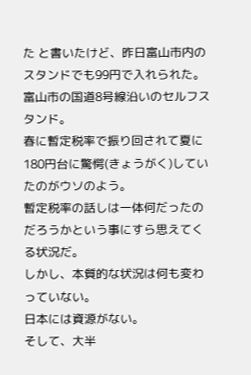た と書いたけど、昨日富山市内のスタンドでも99円で入れられた。
富山市の国道8号線沿いのセルフスタンド。
春に暫定税率で振り回されて夏に180円台に驚愕(きょうがく)していたのがウソのよう。
暫定税率の話しは一体何だったのだろうかという事にすら思えてくる状況だ。
しかし、本質的な状況は何も変わっていない。
日本には資源がない。
そして、大半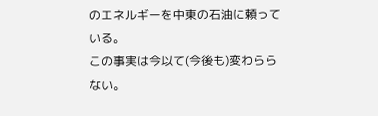のエネルギーを中東の石油に頼っている。
この事実は今以て(今後も)変わららない。